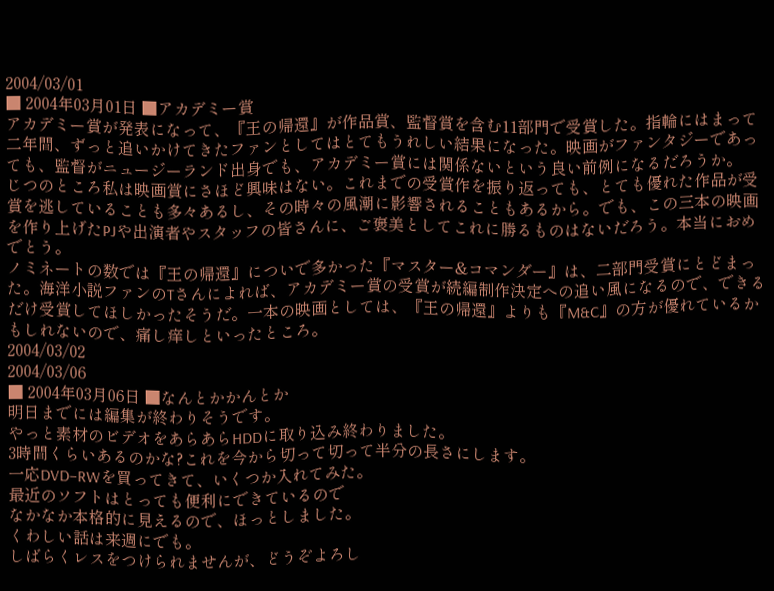2004/03/01
■ 2004年03月01日 ■アカデミー賞
アカデミー賞が発表になって、『王の帰還』が作品賞、監督賞を含む11部門で受賞した。指輪にはまって二年間、ずっと追いかけてきたファンとしてはとてもうれしい結果になった。映画がファンタジーであっても、監督がニュージーランド出身でも、アカデミー賞には関係ないという良い前例になるだろうか。
じつのところ私は映画賞にさほど興味はない。これまでの受賞作を振り返っても、とても優れた作品が受賞を逃していることも多々あるし、その時々の風潮に影響されることもあるから。でも、この三本の映画を作り上げたPJや出演者やスタッフの皆さんに、ご褒美としてこれに勝るものはないだろう。本当におめでとう。
ノミネートの数では『王の帰還』についで多かった『マスター&コマンダー』は、二部門受賞にとどまった。海洋小説ファンのTさんによれば、アカデミー賞の受賞が続編制作決定への追い風になるので、できるだけ受賞してほしかったそうだ。一本の映画としては、『王の帰還』よりも『M&C』の方が優れているかもしれないので、痛し痒しといったところ。
2004/03/02
2004/03/06
■ 2004年03月06日 ■なんとかかんとか
明日までには編集が終わりそうです。
やっと素材のビデオをあらあらHDDに取り込み終わりました。
3時間くらいあるのかな?これを今から切って切って半分の長さにします。
一応DVD−RWを買ってきて、いくつか入れてみた。
最近のソフトはとっても便利にできているので
なかなか本格的に見えるので、ほっとしました。
くわしい話は来週にでも。
しばらくレスをつけられませんが、どうぞよろし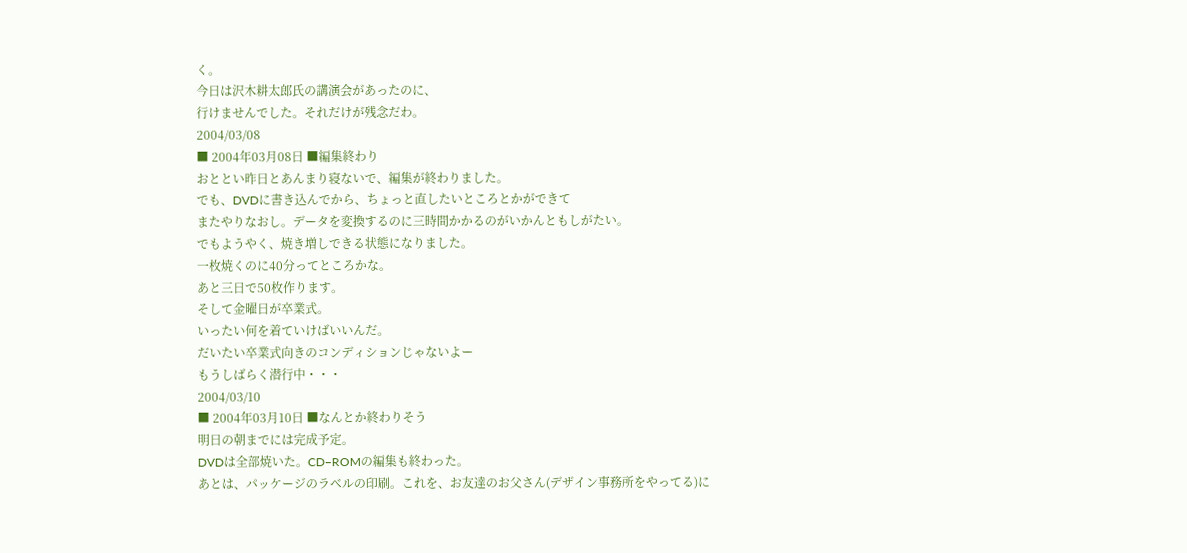く。
今日は沢木耕太郎氏の講演会があったのに、
行けませんでした。それだけが残念だわ。
2004/03/08
■ 2004年03月08日 ■編集終わり
おととい昨日とあんまり寝ないで、編集が終わりました。
でも、DVDに書き込んでから、ちょっと直したいところとかができて
またやりなおし。データを変換するのに三時間かかるのがいかんともしがたい。
でもようやく、焼き増しできる状態になりました。
一枚焼くのに40分ってところかな。
あと三日で50枚作ります。
そして金曜日が卒業式。
いったい何を着ていけばいいんだ。
だいたい卒業式向きのコンディションじゃないよー
もうしばらく潜行中・・・
2004/03/10
■ 2004年03月10日 ■なんとか終わりそう
明日の朝までには完成予定。
DVDは全部焼いた。CD−ROMの編集も終わった。
あとは、パッケージのラベルの印刷。これを、お友達のお父さん(デザイン事務所をやってる)に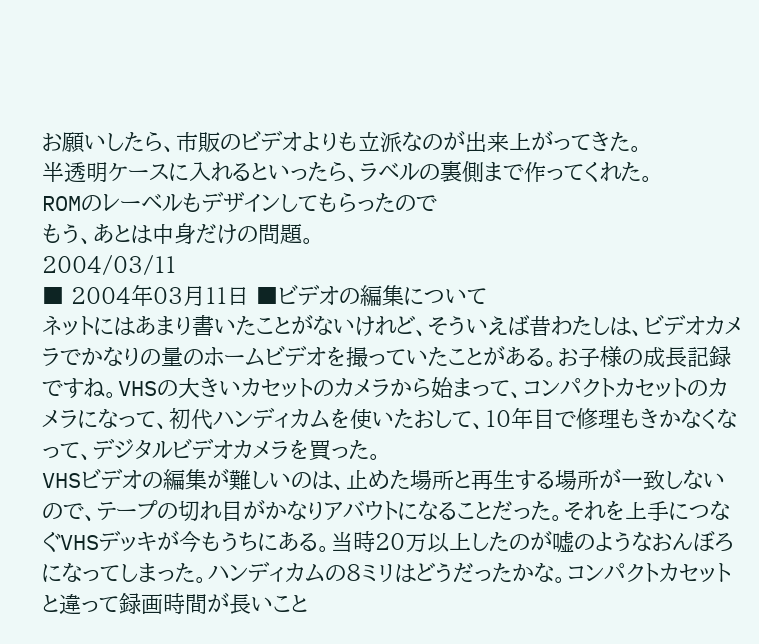お願いしたら、市販のビデオよりも立派なのが出来上がってきた。
半透明ケースに入れるといったら、ラベルの裏側まで作ってくれた。
ROMのレーベルもデザインしてもらったので
もう、あとは中身だけの問題。
2004/03/11
■ 2004年03月11日 ■ビデオの編集について
ネットにはあまり書いたことがないけれど、そういえば昔わたしは、ビデオカメラでかなりの量のホームビデオを撮っていたことがある。お子様の成長記録ですね。VHSの大きいカセットのカメラから始まって、コンパクトカセットのカメラになって、初代ハンディカムを使いたおして、10年目で修理もきかなくなって、デジタルビデオカメラを買った。
VHSビデオの編集が難しいのは、止めた場所と再生する場所が一致しないので、テープの切れ目がかなりアバウトになることだった。それを上手につなぐVHSデッキが今もうちにある。当時20万以上したのが嘘のようなおんぼろになってしまった。ハンディカムの8ミリはどうだったかな。コンパクトカセットと違って録画時間が長いこと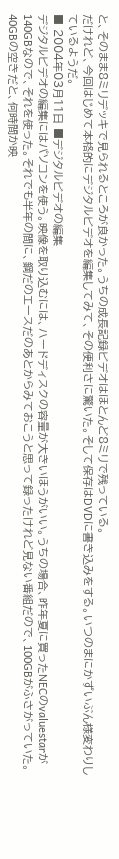と、そのまま8ミリデッキで見られるところが良かった。うちの成長記録ビデオはほとんど8ミリで残っている。
だけれど、今回はじめて本格的にデジタルビデオを編集してみて、その便利さに驚いた。そして保存はDVDに書き込みをする。いつのまにかずいぶん様変わりしているようだ。
■ 2004年03月11日 ■デジタルビデオの編集
デジタルビデオの編集にはパソコンを使う。映像を取り込むには、ハードディスクの容量が大きいほうがいい。うちの場合、昨年夏に買ったNECのvaluestarが140GBなので、それを使った。それでも半年の間に、鋼だのエースだのあとからみておこうと思って録ったけれど見ない番組だので、100GBがふさがっていた。40GBの空きだと、何時間か映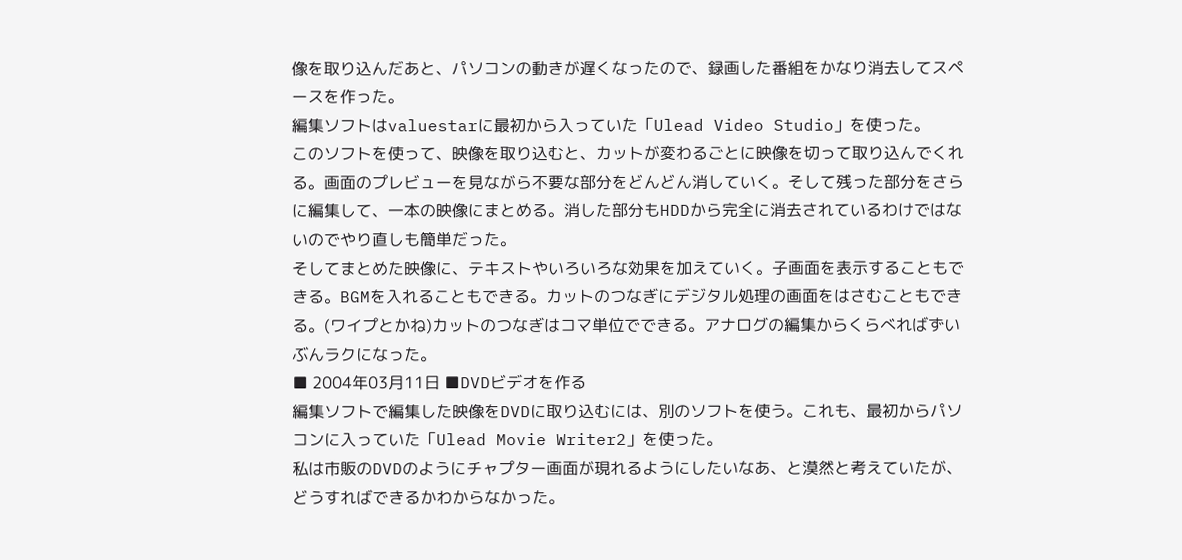像を取り込んだあと、パソコンの動きが遅くなったので、録画した番組をかなり消去してスペースを作った。
編集ソフトはvaluestarに最初から入っていた「Ulead Video Studio」を使った。
このソフトを使って、映像を取り込むと、カットが変わるごとに映像を切って取り込んでくれる。画面のプレビューを見ながら不要な部分をどんどん消していく。そして残った部分をさらに編集して、一本の映像にまとめる。消した部分もHDDから完全に消去されているわけではないのでやり直しも簡単だった。
そしてまとめた映像に、テキストやいろいろな効果を加えていく。子画面を表示することもできる。BGMを入れることもできる。カットのつなぎにデジタル処理の画面をはさむこともできる。(ワイプとかね)カットのつなぎはコマ単位でできる。アナログの編集からくらべればずいぶんラクになった。
■ 2004年03月11日 ■DVDビデオを作る
編集ソフトで編集した映像をDVDに取り込むには、別のソフトを使う。これも、最初からパソコンに入っていた「Ulead Movie Writer2」を使った。
私は市販のDVDのようにチャプター画面が現れるようにしたいなあ、と漠然と考えていたが、どうすればできるかわからなかった。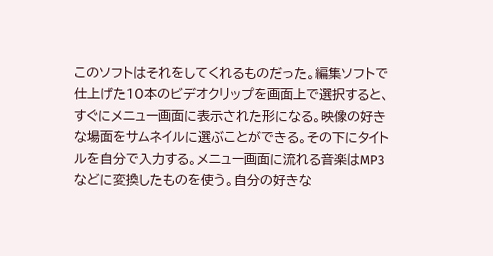このソフトはそれをしてくれるものだった。編集ソフトで仕上げた10本のビデオクリップを画面上で選択すると、すぐにメニュー画面に表示された形になる。映像の好きな場面をサムネイルに選ぶことができる。その下にタイトルを自分で入力する。メニュー画面に流れる音楽はMP3などに変換したものを使う。自分の好きな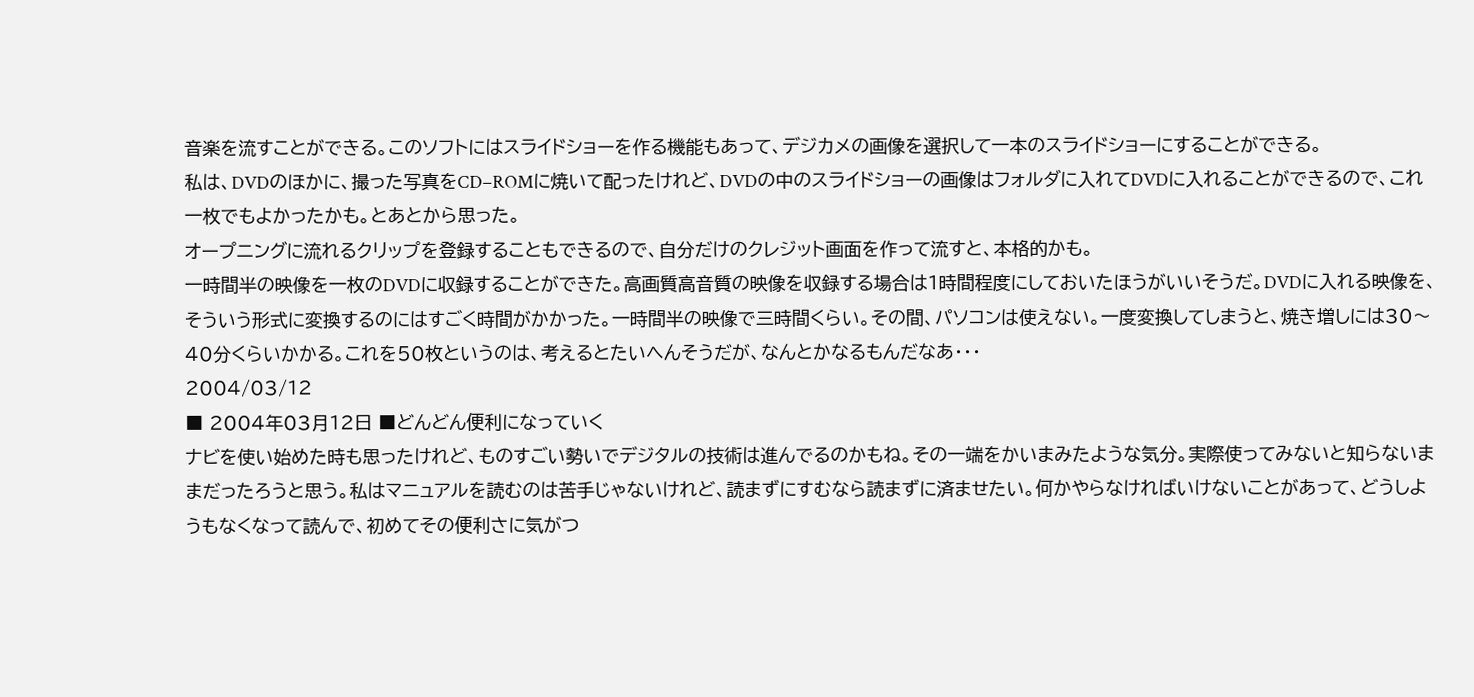音楽を流すことができる。このソフトにはスライドショーを作る機能もあって、デジカメの画像を選択して一本のスライドショーにすることができる。
私は、DVDのほかに、撮った写真をCD−ROMに焼いて配ったけれど、DVDの中のスライドショーの画像はフォルダに入れてDVDに入れることができるので、これ一枚でもよかったかも。とあとから思った。
オープニングに流れるクリップを登録することもできるので、自分だけのクレジット画面を作って流すと、本格的かも。
一時間半の映像を一枚のDVDに収録することができた。高画質高音質の映像を収録する場合は1時間程度にしておいたほうがいいそうだ。DVDに入れる映像を、そういう形式に変換するのにはすごく時間がかかった。一時間半の映像で三時間くらい。その間、パソコンは使えない。一度変換してしまうと、焼き増しには30〜40分くらいかかる。これを50枚というのは、考えるとたいへんそうだが、なんとかなるもんだなあ・・・
2004/03/12
■ 2004年03月12日 ■どんどん便利になっていく
ナビを使い始めた時も思ったけれど、ものすごい勢いでデジタルの技術は進んでるのかもね。その一端をかいまみたような気分。実際使ってみないと知らないままだったろうと思う。私はマニュアルを読むのは苦手じゃないけれど、読まずにすむなら読まずに済ませたい。何かやらなければいけないことがあって、どうしようもなくなって読んで、初めてその便利さに気がつ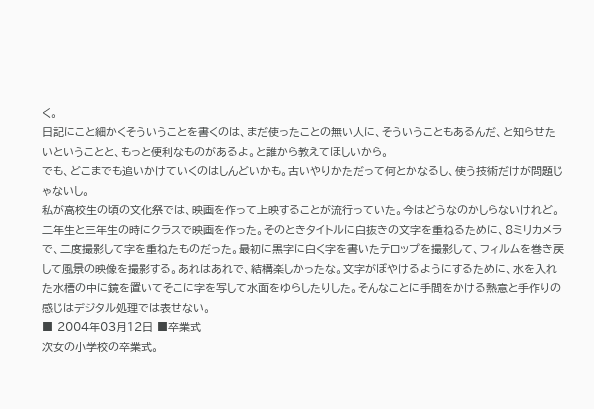く。
日記にこと細かくそういうことを書くのは、まだ使ったことの無い人に、そういうこともあるんだ、と知らせたいということと、もっと便利なものがあるよ。と誰から教えてほしいから。
でも、どこまでも追いかけていくのはしんどいかも。古いやりかただって何とかなるし、使う技術だけが問題じゃないし。
私が高校生の頃の文化祭では、映画を作って上映することが流行っていた。今はどうなのかしらないけれど。二年生と三年生の時にクラスで映画を作った。そのときタイトルに白抜きの文字を重ねるために、8ミリカメラで、二度撮影して字を重ねたものだった。最初に黒字に白く字を書いたテロップを撮影して、フィルムを巻き戻して風景の映像を撮影する。あれはあれで、結構楽しかったな。文字がぼやけるようにするために、水を入れた水槽の中に鏡を置いてそこに字を写して水面をゆらしたりした。そんなことに手間をかける熱意と手作りの感じはデジタル処理では表せない。
■ 2004年03月12日 ■卒業式
次女の小学校の卒業式。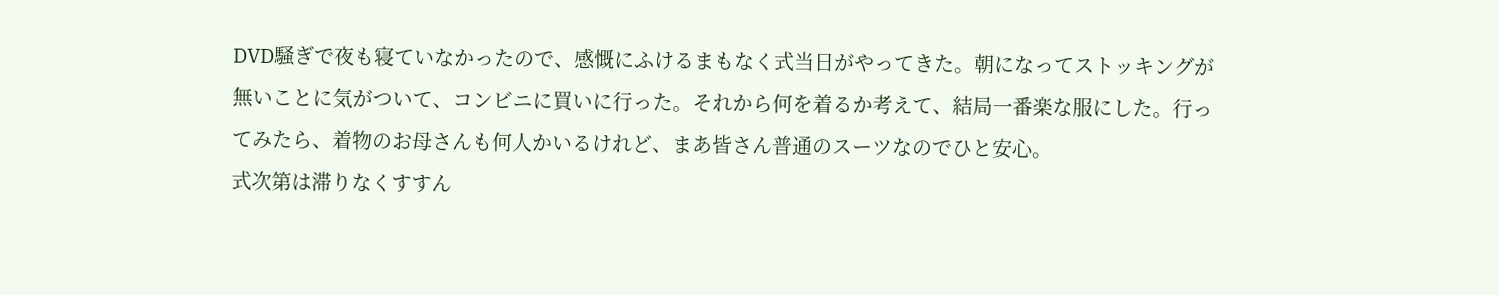DVD騒ぎで夜も寝ていなかったので、感慨にふけるまもなく式当日がやってきた。朝になってストッキングが無いことに気がついて、コンビニに買いに行った。それから何を着るか考えて、結局一番楽な服にした。行ってみたら、着物のお母さんも何人かいるけれど、まあ皆さん普通のスーツなのでひと安心。
式次第は滞りなくすすん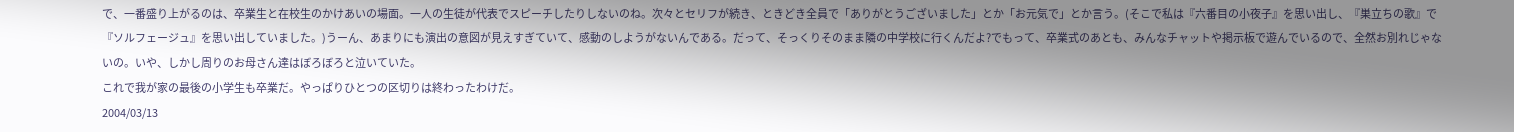で、一番盛り上がるのは、卒業生と在校生のかけあいの場面。一人の生徒が代表でスピーチしたりしないのね。次々とセリフが続き、ときどき全員で「ありがとうございました」とか「お元気で」とか言う。(そこで私は『六番目の小夜子』を思い出し、『巣立ちの歌』で『ソルフェージュ』を思い出していました。)うーん、あまりにも演出の意図が見えすぎていて、感動のしようがないんである。だって、そっくりそのまま隣の中学校に行くんだよ?でもって、卒業式のあとも、みんなチャットや掲示板で遊んでいるので、全然お別れじゃないの。いや、しかし周りのお母さん達はぼろぼろと泣いていた。
これで我が家の最後の小学生も卒業だ。やっぱりひとつの区切りは終わったわけだ。
2004/03/13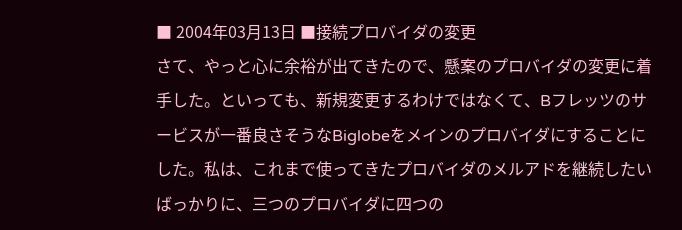■ 2004年03月13日 ■接続プロバイダの変更
さて、やっと心に余裕が出てきたので、懸案のプロバイダの変更に着手した。といっても、新規変更するわけではなくて、Bフレッツのサービスが一番良さそうなBiglobeをメインのプロバイダにすることにした。私は、これまで使ってきたプロバイダのメルアドを継続したいばっかりに、三つのプロバイダに四つの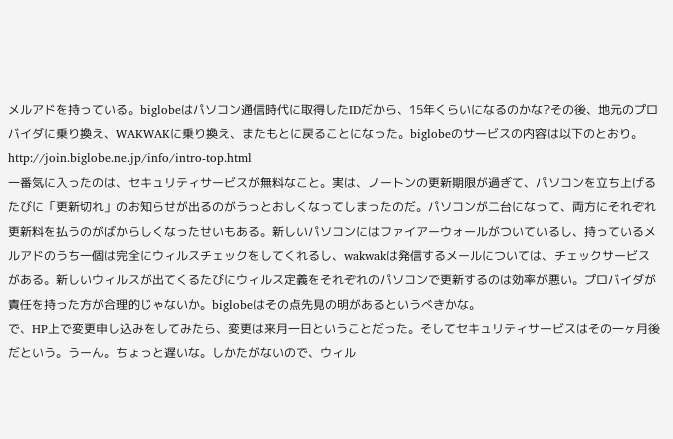メルアドを持っている。biglobeはパソコン通信時代に取得したIDだから、15年くらいになるのかな?その後、地元のプロバイダに乗り換え、WAKWAKに乗り換え、またもとに戻ることになった。biglobeのサービスの内容は以下のとおり。
http://join.biglobe.ne.jp/info/intro-top.html
一番気に入ったのは、セキュリティサービスが無料なこと。実は、ノートンの更新期限が過ぎて、パソコンを立ち上げるたびに「更新切れ」のお知らせが出るのがうっとおしくなってしまったのだ。パソコンが二台になって、両方にそれぞれ更新料を払うのがばからしくなったせいもある。新しいパソコンにはファイアーウォールがついているし、持っているメルアドのうち一個は完全にウィルスチェックをしてくれるし、wakwakは発信するメールについては、チェックサービスがある。新しいウィルスが出てくるたびにウィルス定義をそれぞれのパソコンで更新するのは効率が悪い。プロバイダが責任を持った方が合理的じゃないか。biglobeはその点先見の明があるというべきかな。
で、HP上で変更申し込みをしてみたら、変更は来月一日ということだった。そしてセキュリティサービスはその一ヶ月後だという。うーん。ちょっと遅いな。しかたがないので、ウィル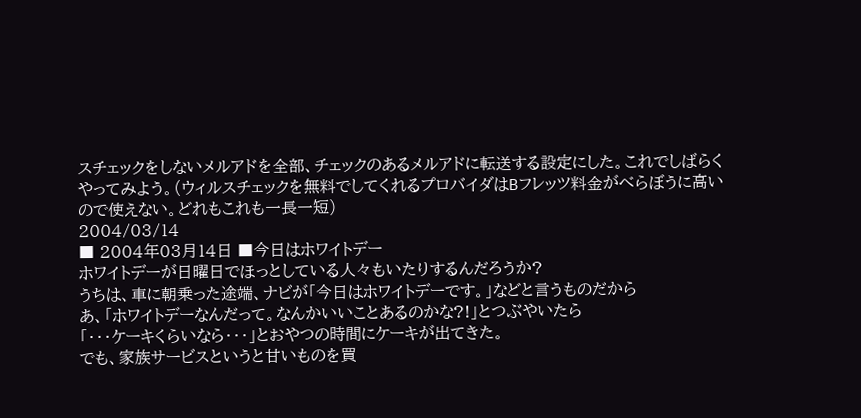スチェックをしないメルアドを全部、チェックのあるメルアドに転送する設定にした。これでしばらくやってみよう。(ウィルスチェックを無料でしてくれるプロバイダはBフレッツ料金がべらぼうに高いので使えない。どれもこれも一長一短)
2004/03/14
■ 2004年03月14日 ■今日はホワイトデー
ホワイトデーが日曜日でほっとしている人々もいたりするんだろうか?
うちは、車に朝乗った途端、ナビが「今日はホワイトデーです。」などと言うものだから
あ、「ホワイトデーなんだって。なんかいいことあるのかな?!」とつぶやいたら
「・・・ケーキくらいなら・・・」とおやつの時間にケーキが出てきた。
でも、家族サービスというと甘いものを買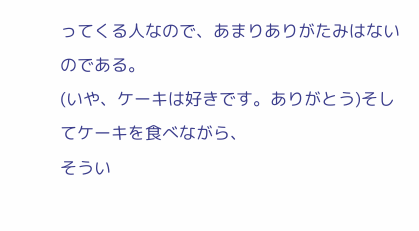ってくる人なので、あまりありがたみはないのである。
(いや、ケーキは好きです。ありがとう)そしてケーキを食べながら、
そうい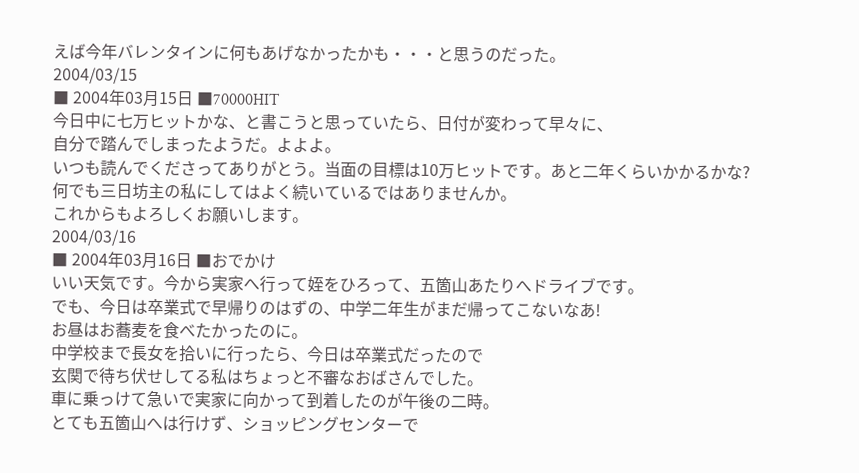えば今年バレンタインに何もあげなかったかも・・・と思うのだった。
2004/03/15
■ 2004年03月15日 ■70000HIT
今日中に七万ヒットかな、と書こうと思っていたら、日付が変わって早々に、
自分で踏んでしまったようだ。よよよ。
いつも読んでくださってありがとう。当面の目標は10万ヒットです。あと二年くらいかかるかな?
何でも三日坊主の私にしてはよく続いているではありませんか。
これからもよろしくお願いします。
2004/03/16
■ 2004年03月16日 ■おでかけ
いい天気です。今から実家へ行って姪をひろって、五箇山あたりへドライブです。
でも、今日は卒業式で早帰りのはずの、中学二年生がまだ帰ってこないなあ!
お昼はお蕎麦を食べたかったのに。
中学校まで長女を拾いに行ったら、今日は卒業式だったので
玄関で待ち伏せしてる私はちょっと不審なおばさんでした。
車に乗っけて急いで実家に向かって到着したのが午後の二時。
とても五箇山へは行けず、ショッピングセンターで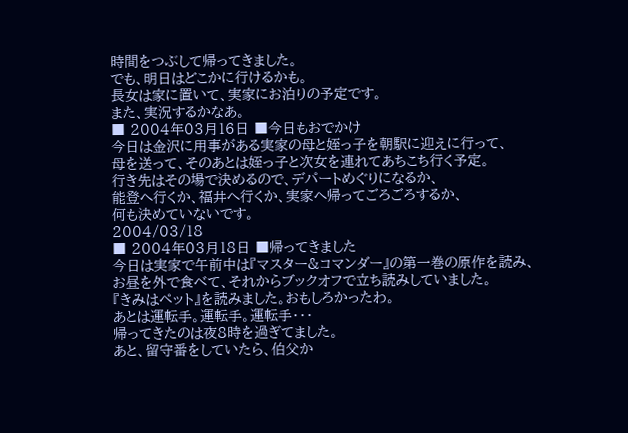時間をつぶして帰ってきました。
でも、明日はどこかに行けるかも。
長女は家に置いて、実家にお泊りの予定です。
また、実況するかなあ。
■ 2004年03月16日 ■今日もおでかけ
今日は金沢に用事がある実家の母と姪っ子を朝駅に迎えに行って、
母を送って、そのあとは姪っ子と次女を連れてあちこち行く予定。
行き先はその場で決めるので、デパートめぐりになるか、
能登へ行くか、福井へ行くか、実家へ帰ってごろごろするか、
何も決めていないです。
2004/03/18
■ 2004年03月18日 ■帰ってきました
今日は実家で午前中は『マスター&コマンダー』の第一巻の原作を読み、
お昼を外で食べて、それからブックオフで立ち読みしていました。
『きみはペット』を読みました。おもしろかったわ。
あとは運転手。運転手。運転手・・・
帰ってきたのは夜8時を過ぎてました。
あと、留守番をしていたら、伯父か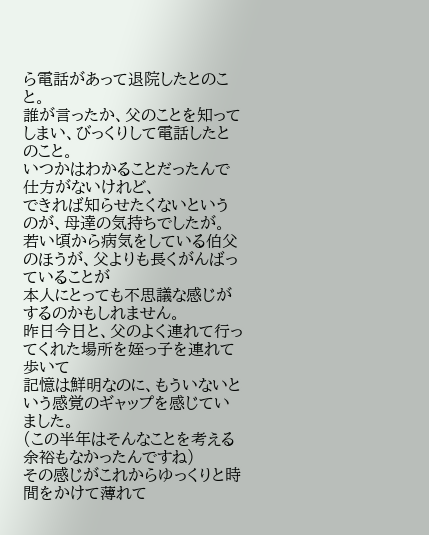ら電話があって退院したとのこと。
誰が言ったか、父のことを知ってしまい、びっくりして電話したとのこと。
いつかはわかることだったんで仕方がないけれど、
できれば知らせたくないというのが、母達の気持ちでしたが。
若い頃から病気をしている伯父のほうが、父よりも長くがんばっていることが
本人にとっても不思議な感じがするのかもしれません。
昨日今日と、父のよく連れて行ってくれた場所を姪っ子を連れて歩いて
記憶は鮮明なのに、もういないという感覚のギャップを感じていました。
(この半年はそんなことを考える余裕もなかったんですね)
その感じがこれからゆっくりと時間をかけて薄れて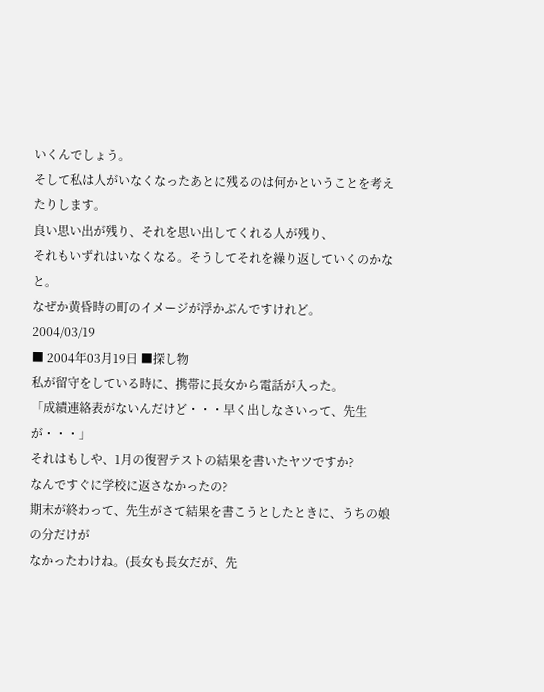いくんでしょう。
そして私は人がいなくなったあとに残るのは何かということを考えたりします。
良い思い出が残り、それを思い出してくれる人が残り、
それもいずれはいなくなる。そうしてそれを繰り返していくのかなと。
なぜか黄昏時の町のイメージが浮かぶんですけれど。
2004/03/19
■ 2004年03月19日 ■探し物
私が留守をしている時に、携帯に長女から電話が入った。
「成績連絡表がないんだけど・・・早く出しなさいって、先生が・・・」
それはもしや、1月の復習テストの結果を書いたヤツですか?
なんですぐに学校に返さなかったの?
期末が終わって、先生がさて結果を書こうとしたときに、うちの娘の分だけが
なかったわけね。(長女も長女だが、先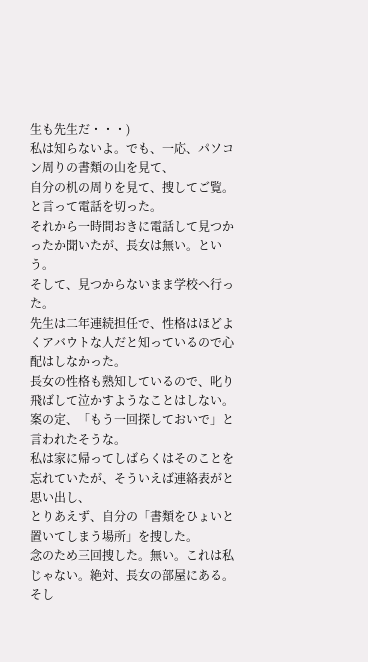生も先生だ・・・)
私は知らないよ。でも、一応、パソコン周りの書類の山を見て、
自分の机の周りを見て、捜してご覧。と言って電話を切った。
それから一時間おきに電話して見つかったか聞いたが、長女は無い。という。
そして、見つからないまま学校へ行った。
先生は二年連続担任で、性格はほどよくアバウトな人だと知っているので心配はしなかった。
長女の性格も熟知しているので、叱り飛ばして泣かすようなことはしない。
案の定、「もう一回探しておいで」と言われたそうな。
私は家に帰ってしばらくはそのことを忘れていたが、そういえば連絡表がと思い出し、
とりあえず、自分の「書類をひょいと置いてしまう場所」を捜した。
念のため三回捜した。無い。これは私じゃない。絶対、長女の部屋にある。
そし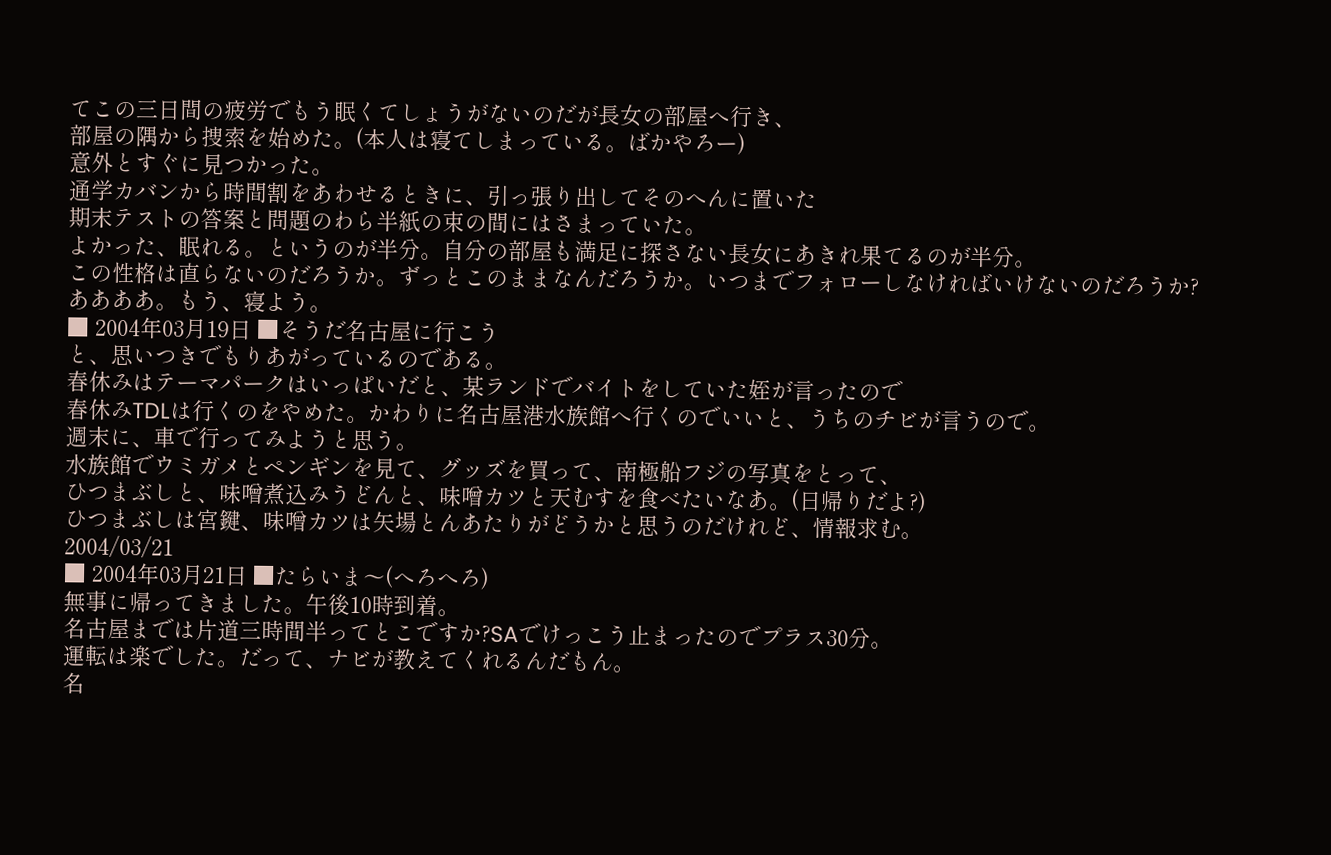てこの三日間の疲労でもう眠くてしょうがないのだが長女の部屋へ行き、
部屋の隅から捜索を始めた。(本人は寝てしまっている。ばかやろー)
意外とすぐに見つかった。
通学カバンから時間割をあわせるときに、引っ張り出してそのへんに置いた
期末テストの答案と問題のわら半紙の束の間にはさまっていた。
よかった、眠れる。というのが半分。自分の部屋も満足に探さない長女にあきれ果てるのが半分。
この性格は直らないのだろうか。ずっとこのままなんだろうか。いつまでフォローしなければいけないのだろうか?
ああああ。もう、寝よう。
■ 2004年03月19日 ■そうだ名古屋に行こう
と、思いつきでもりあがっているのである。
春休みはテーマパークはいっぱいだと、某ランドでバイトをしていた姪が言ったので
春休みTDLは行くのをやめた。かわりに名古屋港水族館へ行くのでいいと、うちのチビが言うので。
週末に、車で行ってみようと思う。
水族館でウミガメとペンギンを見て、グッズを買って、南極船フジの写真をとって、
ひつまぶしと、味噌煮込みうどんと、味噌カツと天むすを食べたいなあ。(日帰りだよ?)
ひつまぶしは宮鍵、味噌カツは矢場とんあたりがどうかと思うのだけれど、情報求む。
2004/03/21
■ 2004年03月21日 ■たらいま〜(へろへろ)
無事に帰ってきました。午後10時到着。
名古屋までは片道三時間半ってとこですか?SAでけっこう止まったのでプラス30分。
運転は楽でした。だって、ナビが教えてくれるんだもん。
名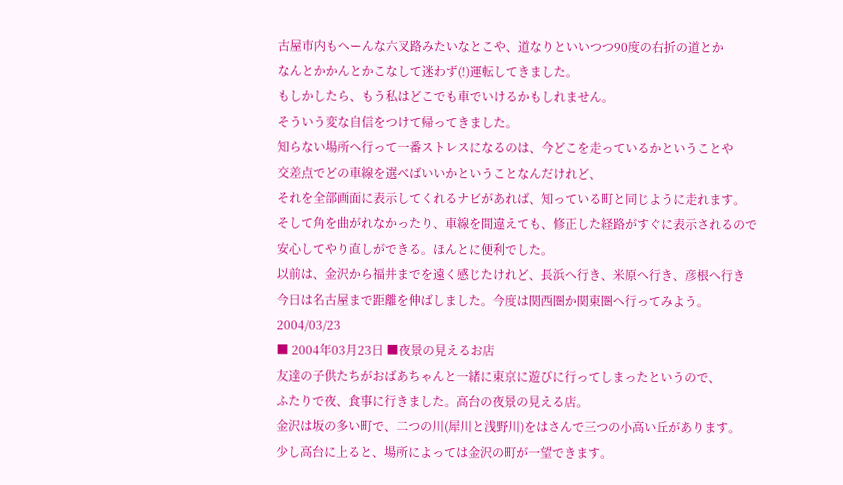古屋市内もへーんな六叉路みたいなとこや、道なりといいつつ90度の右折の道とか
なんとかかんとかこなして迷わず(!)運転してきました。
もしかしたら、もう私はどこでも車でいけるかもしれません。
そういう変な自信をつけて帰ってきました。
知らない場所へ行って一番ストレスになるのは、今どこを走っているかということや
交差点でどの車線を選べばいいかということなんだけれど、
それを全部画面に表示してくれるナビがあれば、知っている町と同じように走れます。
そして角を曲がれなかったり、車線を間違えても、修正した経路がすぐに表示されるので
安心してやり直しができる。ほんとに便利でした。
以前は、金沢から福井までを遠く感じたけれど、長浜へ行き、米原へ行き、彦根へ行き
今日は名古屋まで距離を伸ばしました。今度は関西圏か関東圏へ行ってみよう。
2004/03/23
■ 2004年03月23日 ■夜景の見えるお店
友達の子供たちがおばあちゃんと一緒に東京に遊びに行ってしまったというので、
ふたりで夜、食事に行きました。高台の夜景の見える店。
金沢は坂の多い町で、二つの川(犀川と浅野川)をはさんで三つの小高い丘があります。
少し高台に上ると、場所によっては金沢の町が一望できます。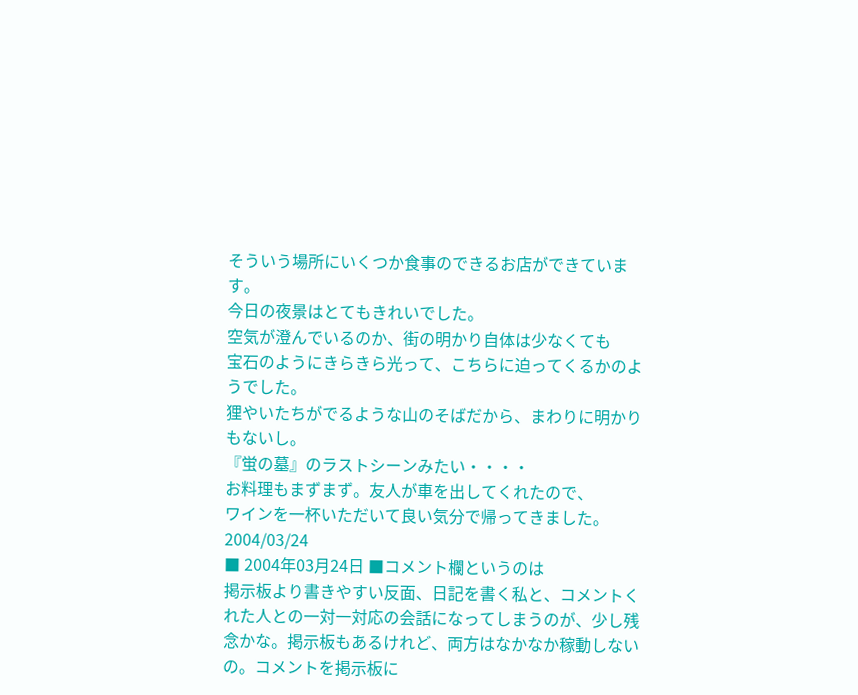そういう場所にいくつか食事のできるお店ができています。
今日の夜景はとてもきれいでした。
空気が澄んでいるのか、街の明かり自体は少なくても
宝石のようにきらきら光って、こちらに迫ってくるかのようでした。
狸やいたちがでるような山のそばだから、まわりに明かりもないし。
『蛍の墓』のラストシーンみたい・・・・
お料理もまずまず。友人が車を出してくれたので、
ワインを一杯いただいて良い気分で帰ってきました。
2004/03/24
■ 2004年03月24日 ■コメント欄というのは
掲示板より書きやすい反面、日記を書く私と、コメントくれた人との一対一対応の会話になってしまうのが、少し残念かな。掲示板もあるけれど、両方はなかなか稼動しないの。コメントを掲示板に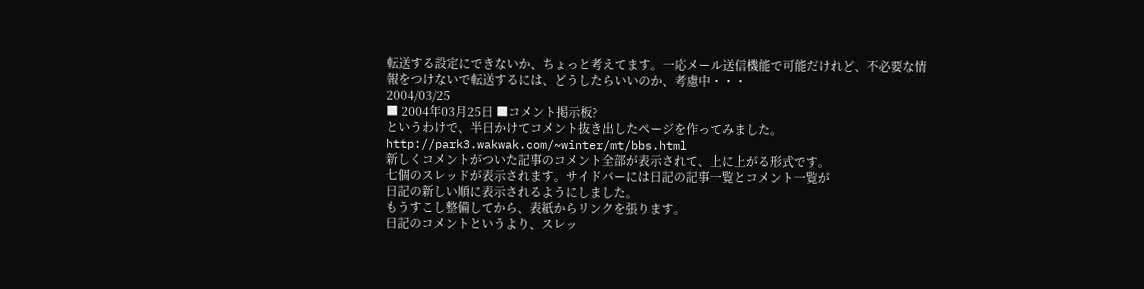転送する設定にできないか、ちょっと考えてます。一応メール送信機能で可能だけれど、不必要な情報をつけないで転送するには、どうしたらいいのか、考慮中・・・
2004/03/25
■ 2004年03月25日 ■コメント掲示板?
というわけで、半日かけてコメント抜き出したページを作ってみました。
http://park3.wakwak.com/~winter/mt/bbs.html
新しくコメントがついた記事のコメント全部が表示されて、上に上がる形式です。
七個のスレッドが表示されます。サイドバーには日記の記事一覧とコメント一覧が
日記の新しい順に表示されるようにしました。
もうすこし整備してから、表紙からリンクを張ります。
日記のコメントというより、スレッ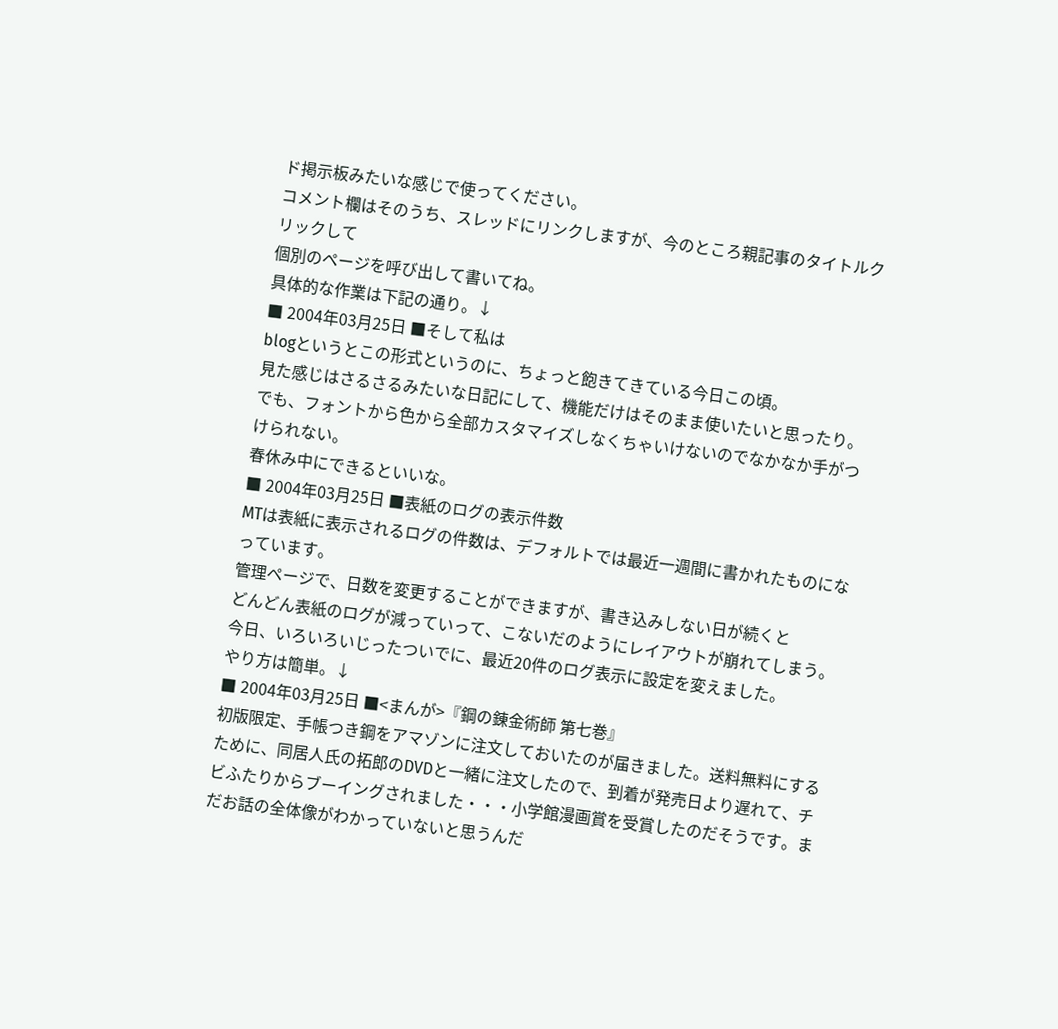ド掲示板みたいな感じで使ってください。
コメント欄はそのうち、スレッドにリンクしますが、今のところ親記事のタイトルクリックして
個別のページを呼び出して書いてね。
具体的な作業は下記の通り。↓
■ 2004年03月25日 ■そして私は
blogというとこの形式というのに、ちょっと飽きてきている今日この頃。
見た感じはさるさるみたいな日記にして、機能だけはそのまま使いたいと思ったり。
でも、フォントから色から全部カスタマイズしなくちゃいけないのでなかなか手がつけられない。
春休み中にできるといいな。
■ 2004年03月25日 ■表紙のログの表示件数
MTは表紙に表示されるログの件数は、デフォルトでは最近一週間に書かれたものになっています。
管理ページで、日数を変更することができますが、書き込みしない日が続くと
どんどん表紙のログが減っていって、こないだのようにレイアウトが崩れてしまう。
今日、いろいろいじったついでに、最近20件のログ表示に設定を変えました。
やり方は簡単。↓
■ 2004年03月25日 ■<まんが>『鋼の錬金術師 第七巻』
初版限定、手帳つき鋼をアマゾンに注文しておいたのが届きました。送料無料にするために、同居人氏の拓郎のDVDと一緒に注文したので、到着が発売日より遅れて、チビふたりからブーイングされました・・・小学館漫画賞を受賞したのだそうです。まだお話の全体像がわかっていないと思うんだ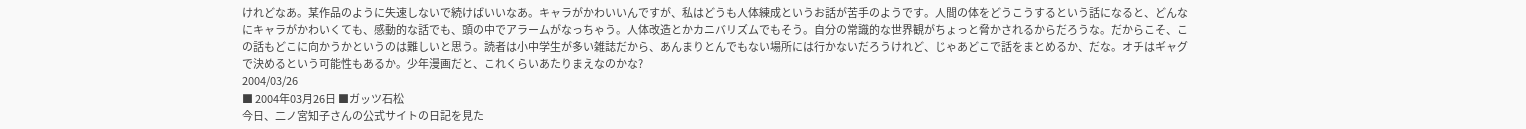けれどなあ。某作品のように失速しないで続けばいいなあ。キャラがかわいいんですが、私はどうも人体練成というお話が苦手のようです。人間の体をどうこうするという話になると、どんなにキャラがかわいくても、感動的な話でも、頭の中でアラームがなっちゃう。人体改造とかカニバリズムでもそう。自分の常識的な世界観がちょっと脅かされるからだろうな。だからこそ、この話もどこに向かうかというのは難しいと思う。読者は小中学生が多い雑誌だから、あんまりとんでもない場所には行かないだろうけれど、じゃあどこで話をまとめるか、だな。オチはギャグで決めるという可能性もあるか。少年漫画だと、これくらいあたりまえなのかな?
2004/03/26
■ 2004年03月26日 ■ガッツ石松
今日、二ノ宮知子さんの公式サイトの日記を見た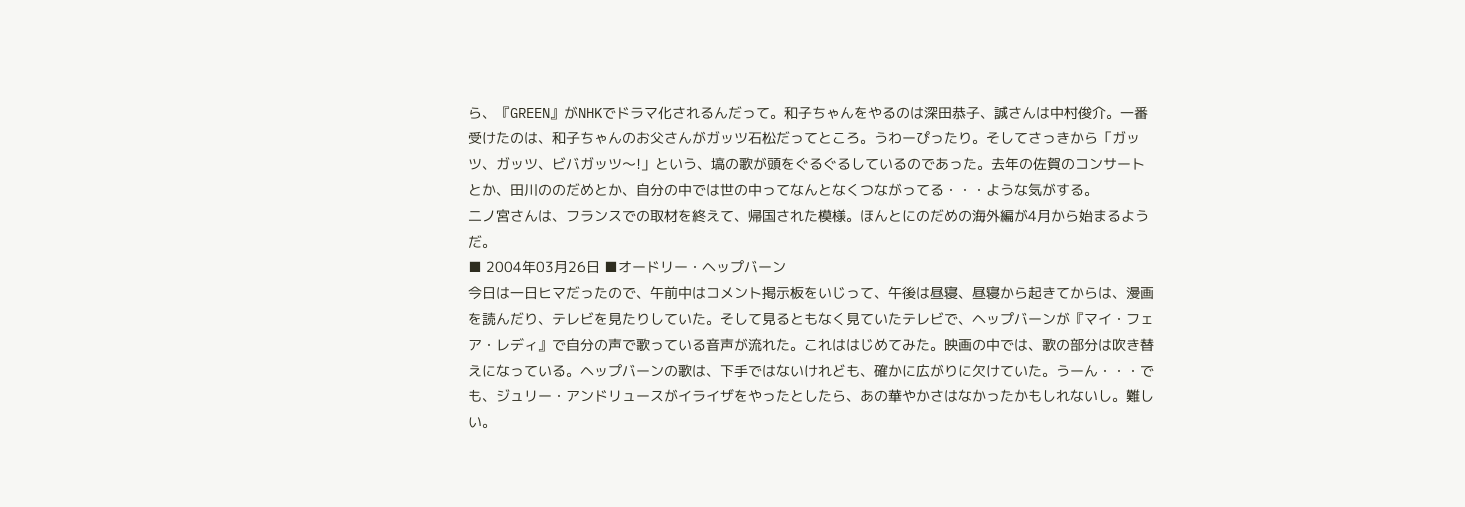ら、『GREEN』がNHKでドラマ化されるんだって。和子ちゃんをやるのは深田恭子、誠さんは中村俊介。一番受けたのは、和子ちゃんのお父さんがガッツ石松だってところ。うわーぴったり。そしてさっきから「ガッツ、ガッツ、ビバガッツ〜!」という、塙の歌が頭をぐるぐるしているのであった。去年の佐賀のコンサートとか、田川ののだめとか、自分の中では世の中ってなんとなくつながってる・・・ような気がする。
二ノ宮さんは、フランスでの取材を終えて、帰国された模様。ほんとにのだめの海外編が4月から始まるようだ。
■ 2004年03月26日 ■オードリー・ヘップバーン
今日は一日ヒマだったので、午前中はコメント掲示板をいじって、午後は昼寝、昼寝から起きてからは、漫画を読んだり、テレビを見たりしていた。そして見るともなく見ていたテレビで、ヘップバーンが『マイ・フェア・レディ』で自分の声で歌っている音声が流れた。これははじめてみた。映画の中では、歌の部分は吹き替えになっている。ヘップバーンの歌は、下手ではないけれども、確かに広がりに欠けていた。うーん・・・でも、ジュリー・アンドリュースがイライザをやったとしたら、あの華やかさはなかったかもしれないし。難しい。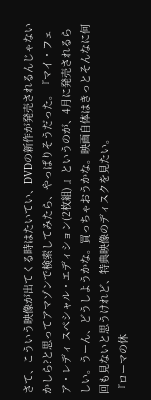さて、こういう映像が出てくる時はたいてい、DVDの新作が発売されるんじゃないかしら?と思ってアマゾンで検索してみたら、やっぱりそうだった。『マイ・フェア・レディ スペシャル・エディション(2枚組) 』というのが、4月に発売されるらしい。うーん、どうしようかな。買っちゃおうかな。映画自体はきっとそんなに何回も見ないと思うけれど、特典映像のディスクを見たい。
『ローマの休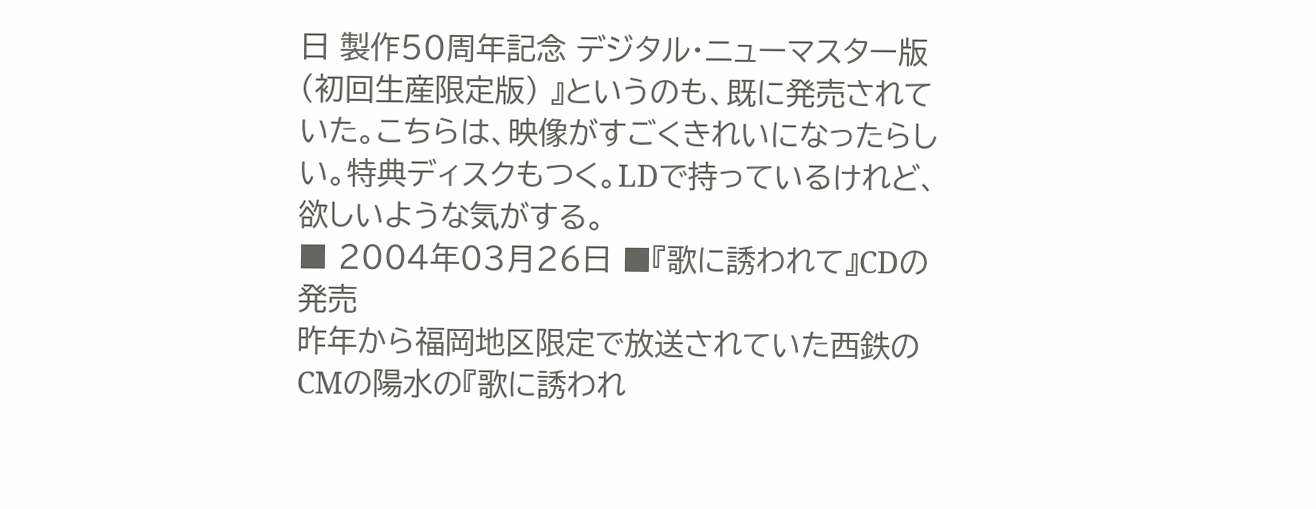日 製作50周年記念 デジタル・ニューマスター版 (初回生産限定版) 』というのも、既に発売されていた。こちらは、映像がすごくきれいになったらしい。特典ディスクもつく。LDで持っているけれど、欲しいような気がする。
■ 2004年03月26日 ■『歌に誘われて』CDの発売
昨年から福岡地区限定で放送されていた西鉄のCMの陽水の『歌に誘われ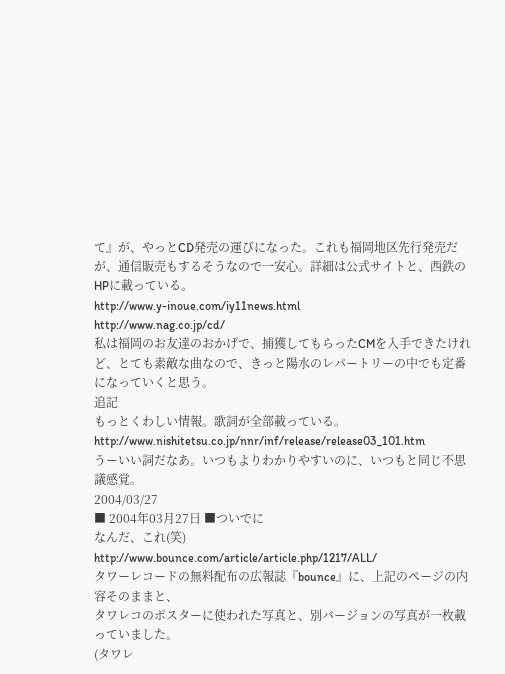て』が、やっとCD発売の運びになった。これも福岡地区先行発売だが、通信販売もするそうなので一安心。詳細は公式サイトと、西鉄のHPに載っている。
http://www.y-inoue.com/iy11news.html
http://www.nag.co.jp/cd/
私は福岡のお友達のおかげで、捕獲してもらったCMを入手できたけれど、とても素敵な曲なので、きっと陽水のレパートリーの中でも定番になっていくと思う。
追記
もっとくわしい情報。歌詞が全部載っている。
http://www.nishitetsu.co.jp/nnr/inf/release/release03_101.htm
うーいい詞だなあ。いつもよりわかりやすいのに、いつもと同じ不思議感覚。
2004/03/27
■ 2004年03月27日 ■ついでに
なんだ、これ(笑)
http://www.bounce.com/article/article.php/1217/ALL/
タワーレコードの無料配布の広報誌『bounce』に、上記のページの内容そのままと、
タワレコのポスターに使われた写真と、別バージョンの写真が一枚載っていました。
(タワレ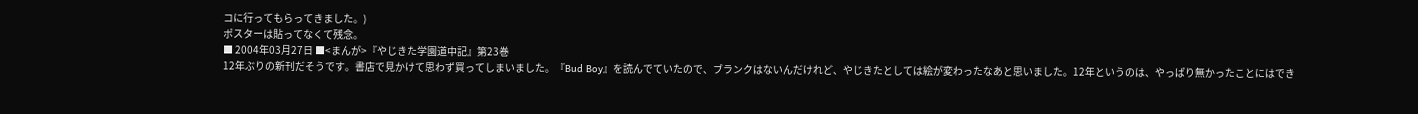コに行ってもらってきました。)
ポスターは貼ってなくて残念。
■ 2004年03月27日 ■<まんが>『やじきた学園道中記』第23巻
12年ぶりの新刊だそうです。書店で見かけて思わず買ってしまいました。『Bud Boy』を読んでていたので、ブランクはないんだけれど、やじきたとしては絵が変わったなあと思いました。12年というのは、やっぱり無かったことにはでき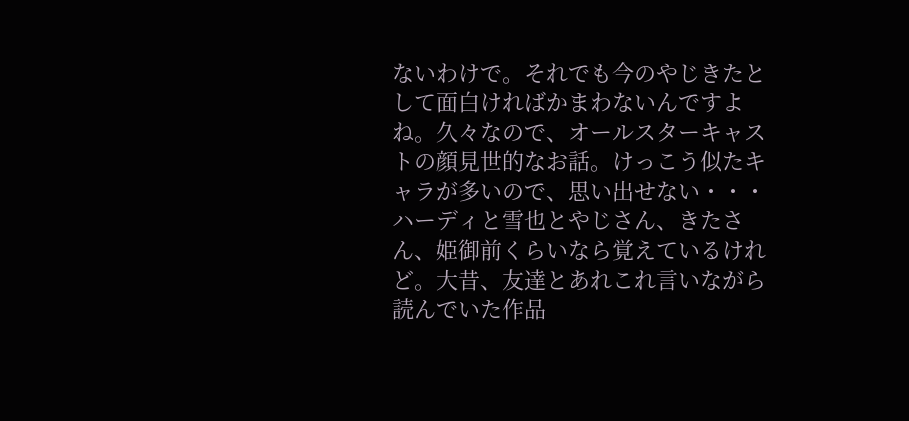ないわけで。それでも今のやじきたとして面白ければかまわないんですよね。久々なので、オールスターキャストの顔見世的なお話。けっこう似たキャラが多いので、思い出せない・・・ハーディと雪也とやじさん、きたさん、姫御前くらいなら覚えているけれど。大昔、友達とあれこれ言いながら読んでいた作品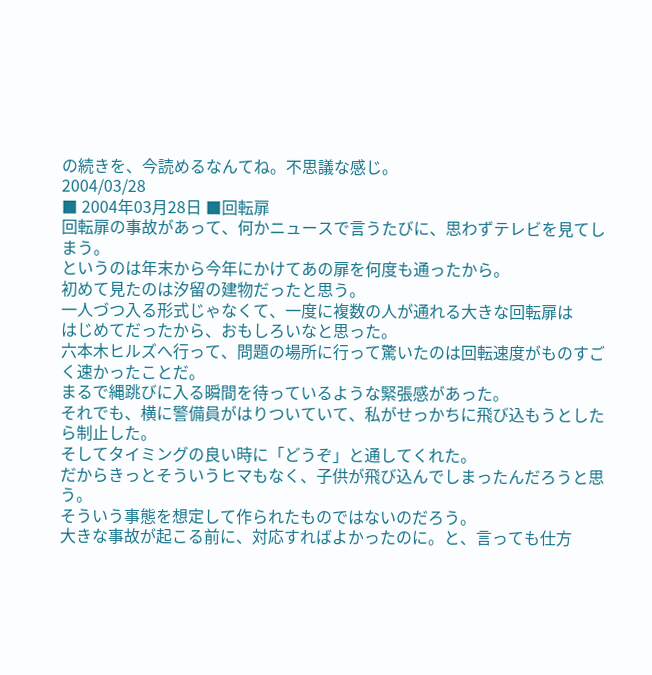の続きを、今読めるなんてね。不思議な感じ。
2004/03/28
■ 2004年03月28日 ■回転扉
回転扉の事故があって、何かニュースで言うたびに、思わずテレビを見てしまう。
というのは年末から今年にかけてあの扉を何度も通ったから。
初めて見たのは汐留の建物だったと思う。
一人づつ入る形式じゃなくて、一度に複数の人が通れる大きな回転扉は
はじめてだったから、おもしろいなと思った。
六本木ヒルズへ行って、問題の場所に行って驚いたのは回転速度がものすごく速かったことだ。
まるで縄跳びに入る瞬間を待っているような緊張感があった。
それでも、横に警備員がはりついていて、私がせっかちに飛び込もうとしたら制止した。
そしてタイミングの良い時に「どうぞ」と通してくれた。
だからきっとそういうヒマもなく、子供が飛び込んでしまったんだろうと思う。
そういう事態を想定して作られたものではないのだろう。
大きな事故が起こる前に、対応すればよかったのに。と、言っても仕方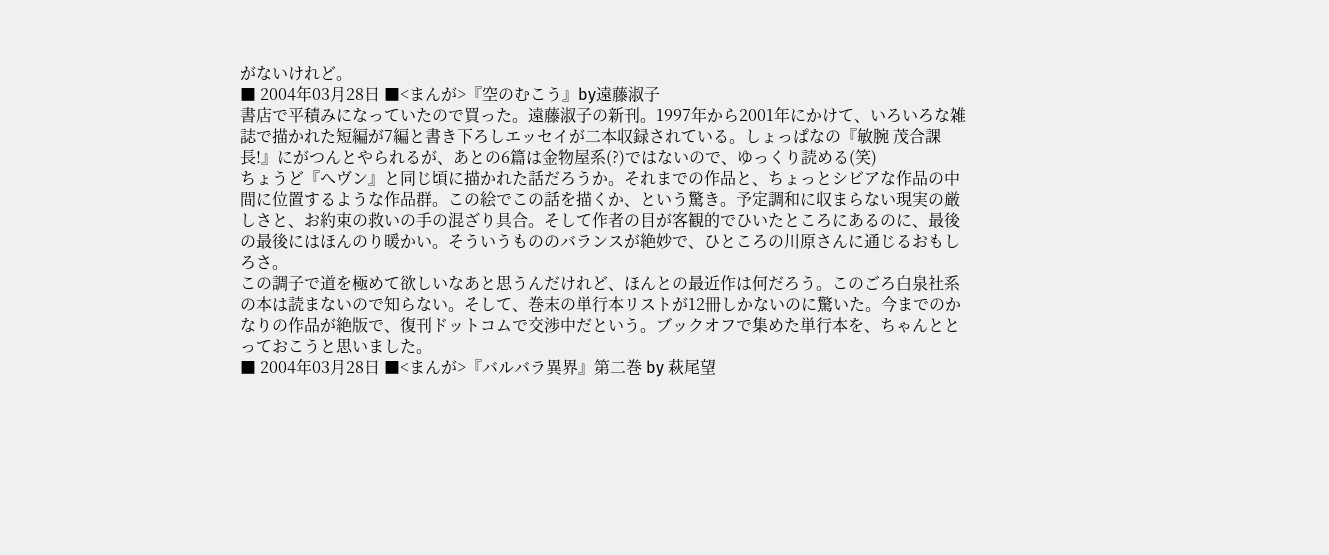がないけれど。
■ 2004年03月28日 ■<まんが>『空のむこう』by遠藤淑子
書店で平積みになっていたので買った。遠藤淑子の新刊。1997年から2001年にかけて、いろいろな雑誌で描かれた短編が7編と書き下ろしエッセイが二本収録されている。しょっぱなの『敏腕 茂合課長!』にがつんとやられるが、あとの6篇は金物屋系(?)ではないので、ゆっくり読める(笑)
ちょうど『へヴン』と同じ頃に描かれた話だろうか。それまでの作品と、ちょっとシビアな作品の中間に位置するような作品群。この絵でこの話を描くか、という驚き。予定調和に収まらない現実の厳しさと、お約束の救いの手の混ざり具合。そして作者の目が客観的でひいたところにあるのに、最後の最後にはほんのり暖かい。そういうもののバランスが絶妙で、ひところの川原さんに通じるおもしろさ。
この調子で道を極めて欲しいなあと思うんだけれど、ほんとの最近作は何だろう。このごろ白泉社系の本は読まないので知らない。そして、巻末の単行本リストが12冊しかないのに驚いた。今までのかなりの作品が絶版で、復刊ドットコムで交渉中だという。ブックオフで集めた単行本を、ちゃんととっておこうと思いました。
■ 2004年03月28日 ■<まんが>『バルバラ異界』第二巻 by 萩尾望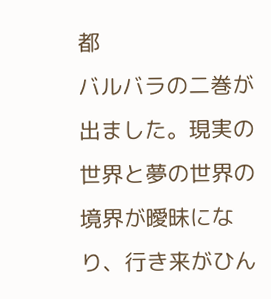都
バルバラの二巻が出ました。現実の世界と夢の世界の境界が曖昧になり、行き来がひん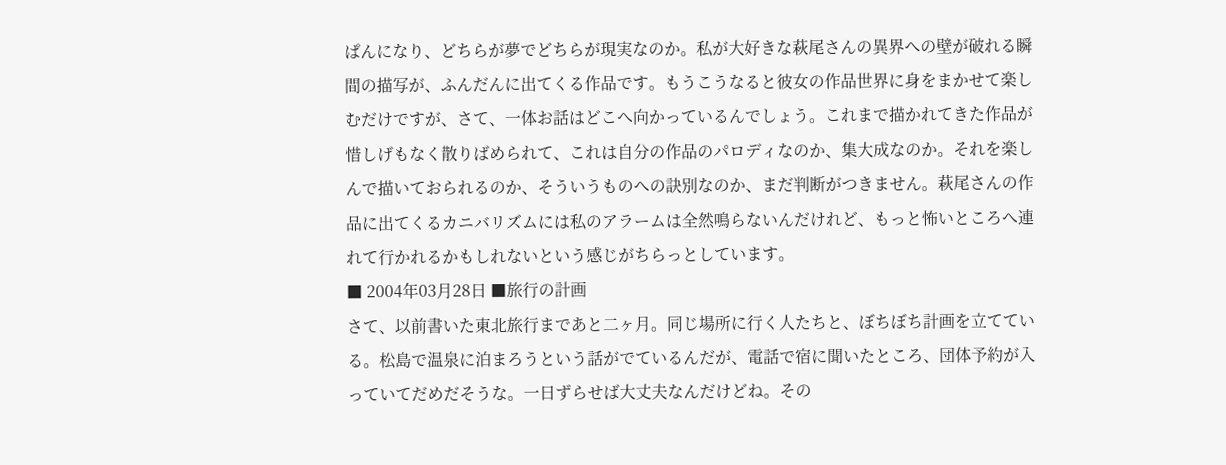ぱんになり、どちらが夢でどちらが現実なのか。私が大好きな萩尾さんの異界への壁が破れる瞬間の描写が、ふんだんに出てくる作品です。もうこうなると彼女の作品世界に身をまかせて楽しむだけですが、さて、一体お話はどこへ向かっているんでしょう。これまで描かれてきた作品が惜しげもなく散りばめられて、これは自分の作品のパロディなのか、集大成なのか。それを楽しんで描いておられるのか、そういうものへの訣別なのか、まだ判断がつきません。萩尾さんの作品に出てくるカニバリズムには私のアラームは全然鳴らないんだけれど、もっと怖いところへ連れて行かれるかもしれないという感じがちらっとしています。
■ 2004年03月28日 ■旅行の計画
さて、以前書いた東北旅行まであと二ヶ月。同じ場所に行く人たちと、ぼちぼち計画を立てている。松島で温泉に泊まろうという話がでているんだが、電話で宿に聞いたところ、団体予約が入っていてだめだそうな。一日ずらせば大丈夫なんだけどね。その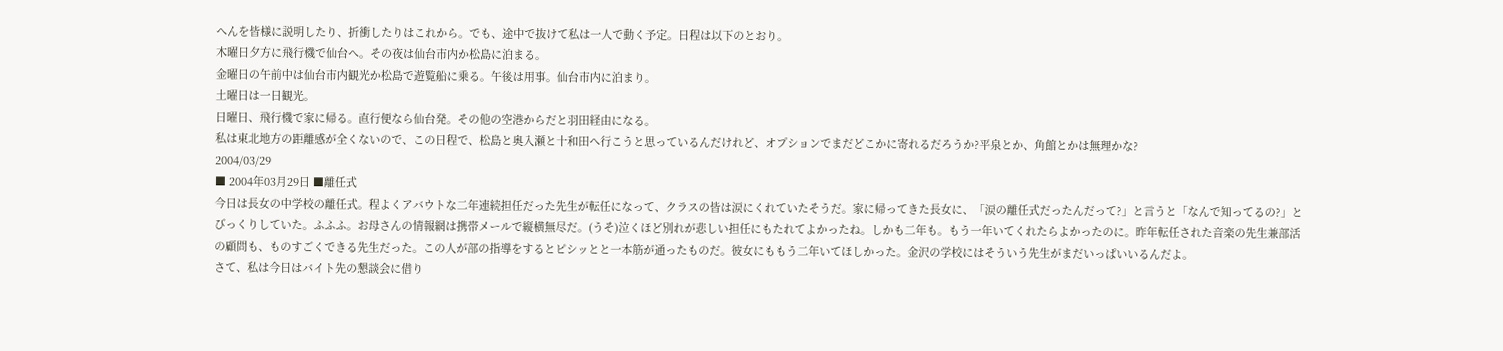へんを皆様に説明したり、折衝したりはこれから。でも、途中で抜けて私は一人で動く予定。日程は以下のとおり。
木曜日夕方に飛行機で仙台へ。その夜は仙台市内か松島に泊まる。
金曜日の午前中は仙台市内観光か松島で遊覧船に乗る。午後は用事。仙台市内に泊まり。
土曜日は一日観光。
日曜日、飛行機で家に帰る。直行便なら仙台発。その他の空港からだと羽田経由になる。
私は東北地方の距離感が全くないので、この日程で、松島と奥入瀬と十和田へ行こうと思っているんだけれど、オプションでまだどこかに寄れるだろうか?平泉とか、角館とかは無理かな?
2004/03/29
■ 2004年03月29日 ■離任式
今日は長女の中学校の離任式。程よくアバウトな二年連続担任だった先生が転任になって、クラスの皆は涙にくれていたそうだ。家に帰ってきた長女に、「涙の離任式だったんだって?」と言うと「なんで知ってるの?」とびっくりしていた。ふふふ。お母さんの情報網は携帯メールで縦横無尽だ。(うそ)泣くほど別れが悲しい担任にもたれてよかったね。しかも二年も。もう一年いてくれたらよかったのに。昨年転任された音楽の先生兼部活の顧問も、ものすごくできる先生だった。この人が部の指導をするとピシッとと一本筋が通ったものだ。彼女にももう二年いてほしかった。金沢の学校にはそういう先生がまだいっぱいいるんだよ。
さて、私は今日はバイト先の懇談会に借り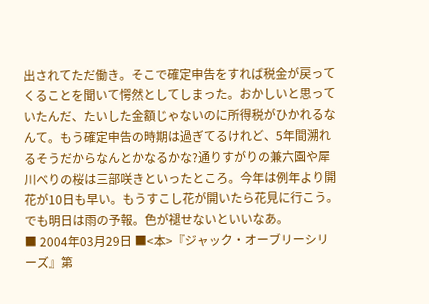出されてただ働き。そこで確定申告をすれば税金が戻ってくることを聞いて愕然としてしまった。おかしいと思っていたんだ、たいした金額じゃないのに所得税がひかれるなんて。もう確定申告の時期は過ぎてるけれど、5年間溯れるそうだからなんとかなるかな?通りすがりの兼六園や犀川べりの桜は三部咲きといったところ。今年は例年より開花が10日も早い。もうすこし花が開いたら花見に行こう。でも明日は雨の予報。色が褪せないといいなあ。
■ 2004年03月29日 ■<本>『ジャック・オーブリーシリーズ』第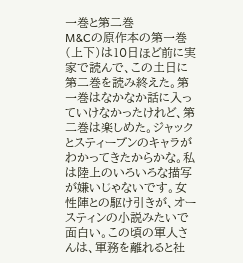一巻と第二巻
M&Cの原作本の第一巻(上下)は10日ほど前に実家で読んで、この土日に第二巻を読み終えた。第一巻はなかなか話に入っていけなかったけれど、第二巻は楽しめた。ジャックとスティーブンのキャラがわかってきたからかな。私は陸上のいろいろな描写が嫌いじゃないです。女性陣との駆け引きが、オースティンの小説みたいで面白い。この頃の軍人さんは、軍務を離れると社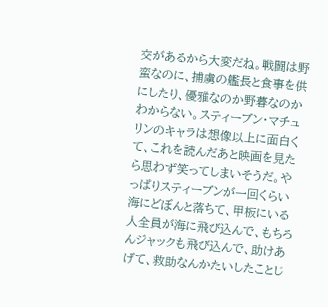交があるから大変だね。戦闘は野蛮なのに、捕虜の艦長と食事を供にしたり、優雅なのか野暮なのかわからない。スティーブン・マチュリンのキャラは想像以上に面白くて、これを読んだあと映画を見たら思わず笑ってしまいそうだ。やっぱりスティーブンが一回くらい海にどぼんと落ちて、甲板にいる人全員が海に飛び込んで、もちろんジャックも飛び込んで、助けあげて、救助なんかたいしたことじ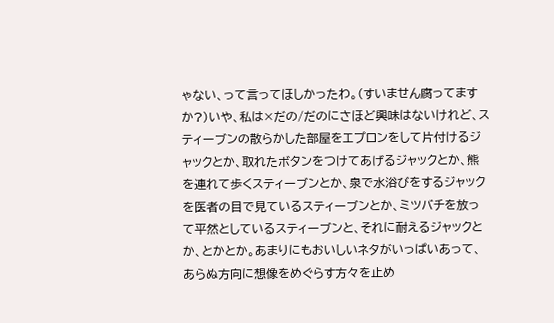ゃない、って言ってほしかったわ。(すいません腐ってますか?)いや、私は×だの/だのにさほど興味はないけれど、スティーブンの散らかした部屋をエプロンをして片付けるジャックとか、取れたボタンをつけてあげるジャックとか、熊を連れて歩くスティーブンとか、泉で水浴びをするジャックを医者の目で見ているスティーブンとか、ミツバチを放って平然としているスティーブンと、それに耐えるジャックとか、とかとか。あまりにもおいしいネタがいっぱいあって、あらぬ方向に想像をめぐらす方々を止め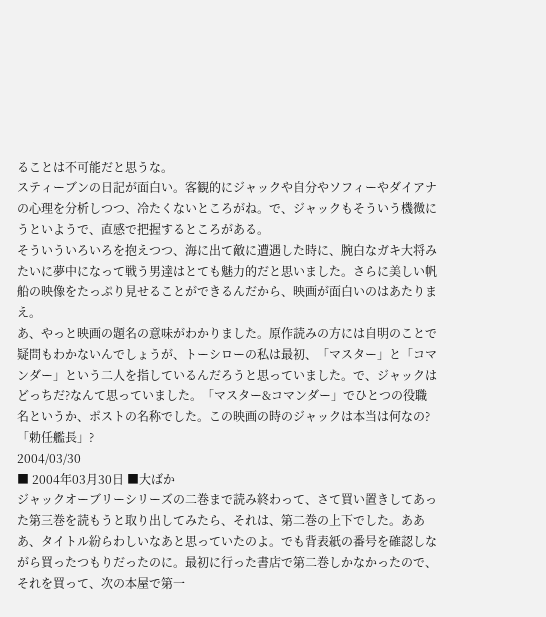ることは不可能だと思うな。
スティーブンの日記が面白い。客観的にジャックや自分やソフィーやダイアナの心理を分析しつつ、冷たくないところがね。で、ジャックもそういう機微にうといようで、直感で把握するところがある。
そういういろいろを抱えつつ、海に出て敵に遭遇した時に、腕白なガキ大将みたいに夢中になって戦う男達はとても魅力的だと思いました。さらに美しい帆船の映像をたっぷり見せることができるんだから、映画が面白いのはあたりまえ。
あ、やっと映画の題名の意味がわかりました。原作読みの方には自明のことで疑問もわかないんでしょうが、トーシローの私は最初、「マスター」と「コマンダー」という二人を指しているんだろうと思っていました。で、ジャックはどっちだ?なんて思っていました。「マスター&コマンダー」でひとつの役職名というか、ポストの名称でした。この映画の時のジャックは本当は何なの?「勅任艦長」?
2004/03/30
■ 2004年03月30日 ■大ばか
ジャックオーブリーシリーズの二巻まで読み終わって、さて買い置きしてあった第三巻を読もうと取り出してみたら、それは、第二巻の上下でした。あああ、タイトル紛らわしいなあと思っていたのよ。でも背表紙の番号を確認しながら買ったつもりだったのに。最初に行った書店で第二巻しかなかったので、それを買って、次の本屋で第一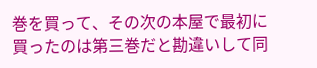巻を買って、その次の本屋で最初に買ったのは第三巻だと勘違いして同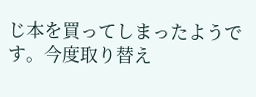じ本を買ってしまったようです。今度取り替え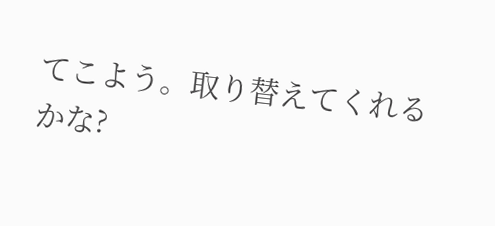てこよう。取り替えてくれるかな?